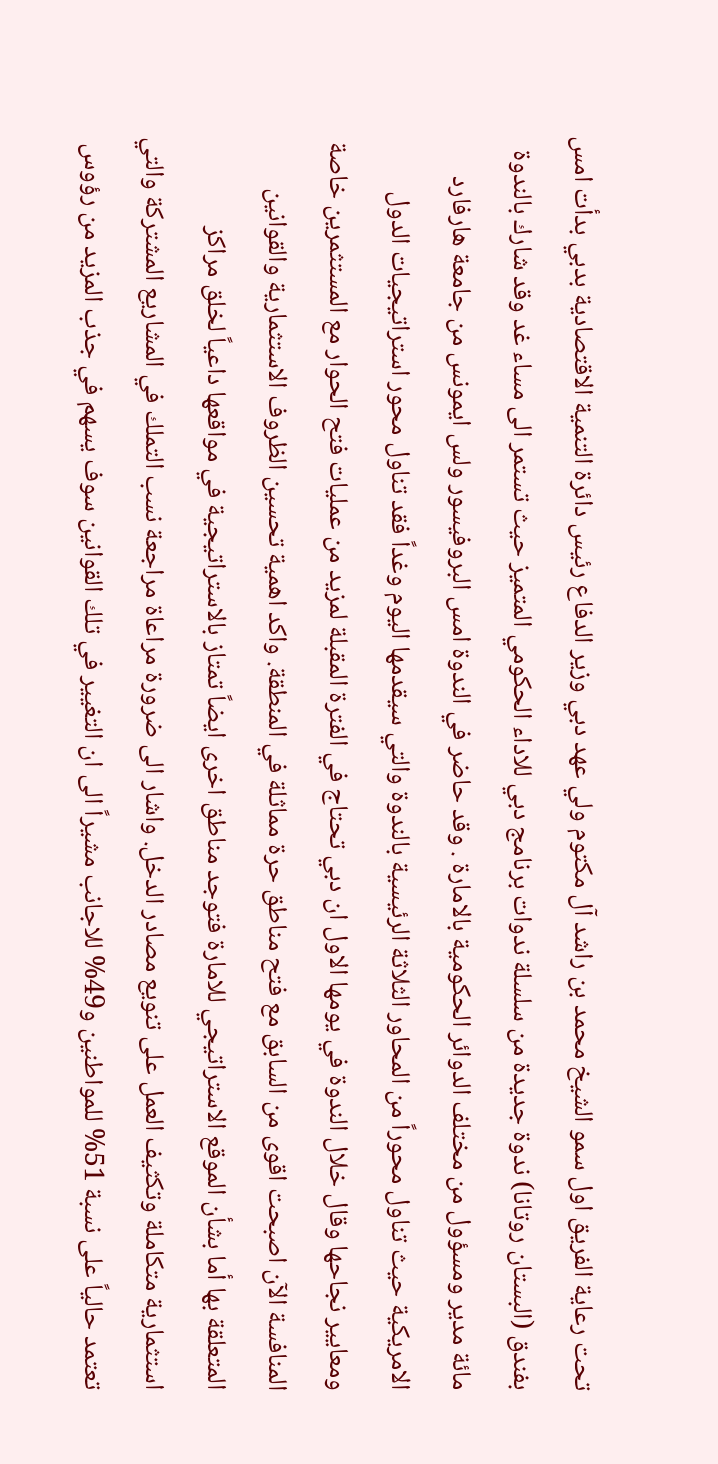تحت رعاية الفريق اول سمو الشيخ محمد بن راشد آل مكتوم ولي عهد دبي وزير الدفاع رئيس دائرة التنمية الاقتصادية بدبي بدأت امس بفندق (البستان روتانا) ندوة جديدة من سلسلة ندوات برنامج دبي للاداء الحكومي المتميز حيث تستمر الى مساء غد وقد شارك بالندوة مائة مدير ومسؤول من مختلف الدوائر الحكومية بالامارة . وقد حاضر في الندوة امس البروفيسور ولس ايمونس من جامعة هارفارد الامريكية حيث تناول محوراً من المحاور الثلاثة الرئيسية بالندوة والتي سيقدمها اليوم وغداً فقد تناول محور استراتيجيات الدول ومعايير نجاحها وقال خلال الندوة في يومها الاول ان دبي تحتاج في الفترة المقبلة لمزيد من عمليات فتح الحوار مع المستثمرين خاصة المنافسة الآن اصبحت اقوى من السابق مع فتح مناطق حرة مماثلة في المنطقة. واكد اهمية تحسين الظروف الاستثمارية والقوانين المتعلقة بها أما بشأن الموقع الاستراتيجي للامارة فتوجد مناطق اخرى ايضاً تمتاز بالاستراتيجية في مواقعها داعياً لخلق مراكز استثمارية متكاملة وتكثيف العمل على تنويع مصادر الدخل. واشار الى ضرورة مراعاة مراجعة نسب التملك في المشاريع المشتركة والتي تعتمد حالياً على نسبة 51% للمواطنين و49% للاجانب مشيراً الى ان التغيير في تلك القوانين سوف يسهم في جذب المزيد من رؤوس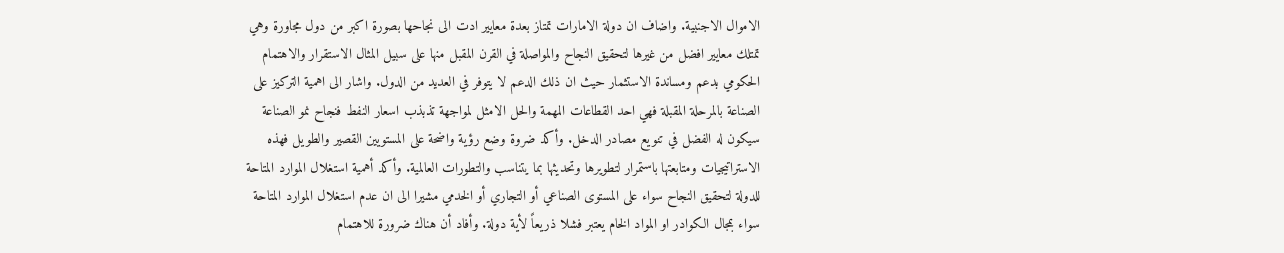الاموال الاجنبية. واضاف ان دولة الامارات تمتاز بعدة معايير ادت الى نجاحها بصورة اكبر من دول مجاورة وهي تمتلك معايير افضل من غيرها لتحقيق النجاح والمواصلة في القرن المقبل منها على سبيل المثال الاستقرار والاهتمام الحكومي بدعم ومساندة الاستثمار حيث ان ذلك الدعم لا يتوفر في العديد من الدول. واشار الى اهمية التركيز على الصناعة بالمرحلة المقبلة فهي احد القطاعات المهمة والحل الامثل لمواجهة تذبذب اسعار النفط فنجاح نمو الصناعة سيكون له الفضل في تنويع مصادر الدخل. وأكد ضروة وضع رؤية واضحة على المستويين القصير والطويل فهذه الاستراتيجيات ومتابعتها باستمرار لتطويرها وتحديثها بما يتناسب والتطورات العالمية. وأكد أهمية استغلال الموارد المتاحة للدولة لتحقيق النجاح سواء على المستوى الصناعي أو التجاري أو الخدمي مشيرا الى ان عدم استغلال الموارد المتاحة سواء بمجال الكوادر او المواد الخام يعتبر فشلا ذريعاً لأية دولة. وأفاد أن هناك ضرورة للاهتمام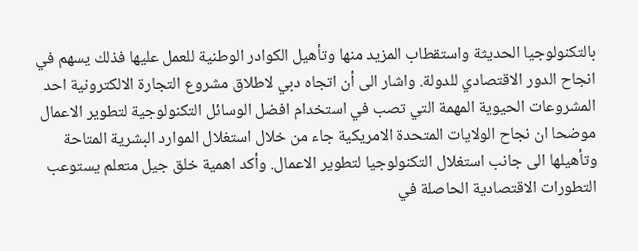بالتكنولوجيا الحديثة واستقطاب المزيد منها وتأهيل الكوادر الوطنية للعمل عليها فذلك يسهم في انجاح الدور الاقتصادي للدولة. واشار الى أن اتجاه دبي لاطلاق مشروع التجارة الالكترونية احد المشروعات الحيوية المهمة التي تصب في استخدام افضل الوسائل التكنولوجية لتطوير الاعمال موضحا ان نجاح الولايات المتحدة الامريكية جاء من خلال استغلال الموارد البشرية المتاحة وتأهيلها الى جانب استغلال التكنولوجيا لتطوير الاعمال. وأكد اهمية خلق جيل متعلم يستوعب التطورات الاقتصادية الحاصلة في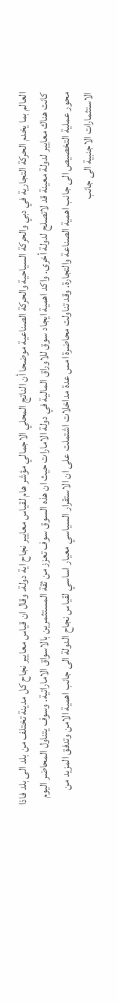العالم بما يخدم الحركة التجارية في دبي والحركة السياحية والحركة الصناعية موضحا أن الناتج المحلي الاجمالي مؤشر هام لقياس معايير نجاح اية دولة. وقال ان قياس معايير نجاح كل مدينة تختلف من بلد الى بلد فاذا كانت هناك معايير لدولة معينة قد لاتصلح لدولة أخرى. واكد اهمية ايجاد سوق للاوراق المالية في دولة الامارات حيث ان هذه السوق سوف تعزز من ثقة المستثمرين بالاسواق الاماراتية. وسوف يتناول المحاضر اليوم محور عملية التخصيص الى جانب اهمية الصناعة والتجارة. وقد تناولت محاضرة امس عدة مداخلات اشتملت على ان الاستقرار السياسي معيار اساسي لقياس نجاح الدولة الى جانب اهمية الامن وتدفق المزيد من الاستثمارات الاجنبية الى جانب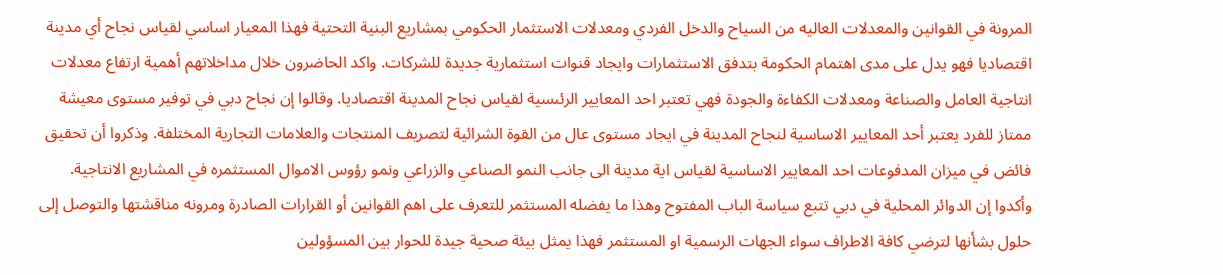المرونة في القوانين والمعدلات العاليه من السياح والدخل الفردي ومعدلات الاستثمار الحكومي بمشاريع البنية التحتية فهذا المعيار اساسي لقياس نجاح أي مدينة اقتصاديا فهو يدل على مدى اهتمام الحكومة بتدفق الاستثمارات وايجاد قنوات استثمارية جديدة للشركات. واكد الحاضرون خلال مداخلاتهم أهمية ارتفاع معدلات انتاجية العامل والصناعة ومعدلات الكفاءة والجودة فهي تعتبر احد المعايير الرئىسية لقياس نجاح المدينة اقتصاديا. وقالوا إن نجاح دبي في توفير مستوى معيشة ممتاز للفرد يعتبر أحد المعايير الاساسية لنجاح المدينة في ايجاد مستوى عال من القوة الشرائية لتصريف المنتجات والعلامات التجارية المختلفة. وذكروا أن تحقيق فائض في ميزان المدفوعات احد المعايير الاساسية لقياس اية مدينة الى جانب النمو الصناعي والزراعي ونمو رؤوس الاموال المستثمره في المشاريع الانتاجية. وأكدوا إن الدوائر المحلية في دبي تتبع سياسة الباب المفتوح وهذا ما يفضله المستثمر للتعرف على اهم القوانين أو القرارات الصادرة ومرونه مناقشتها والتوصل إلى حلول بشأنها لترضي كافة الاطراف سواء الجهات الرسمية او المستثمر فهذا يمثل بيئة صحية جيدة للحوار بين المسؤولين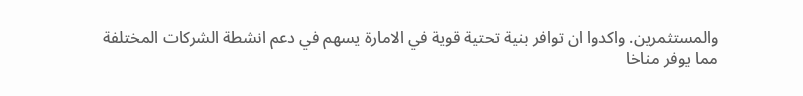والمستثمرين. واكدوا ان توافر بنية تحتية قوية في الامارة يسهم في دعم انشطة الشركات المختلفة مما يوفر مناخا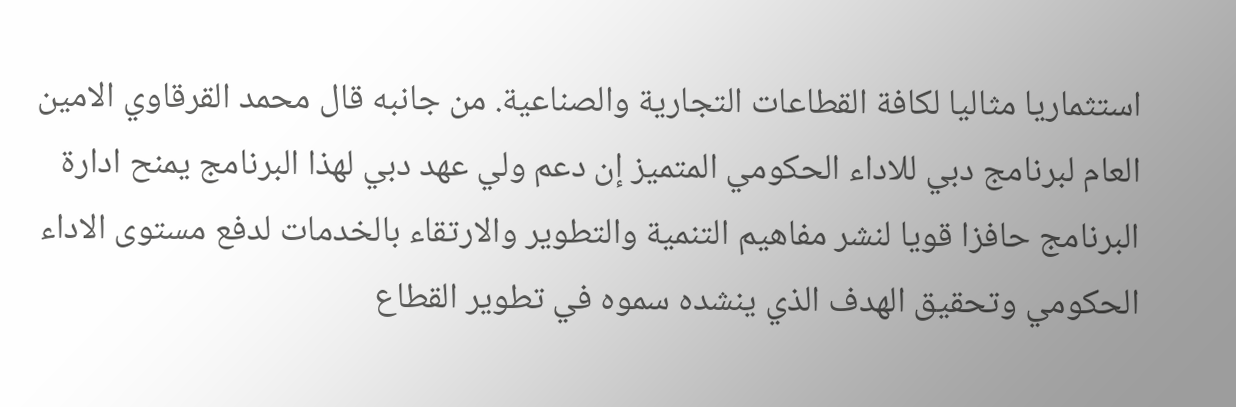استثماريا مثاليا لكافة القطاعات التجارية والصناعية. من جانبه قال محمد القرقاوي الامين العام لبرنامج دبي للاداء الحكومي المتميز إن دعم ولي عهد دبي لهذا البرنامج يمنح ادارة البرنامج حافزا قويا لنشر مفاهيم التنمية والتطوير والارتقاء بالخدمات لدفع مستوى الاداء الحكومي وتحقيق الهدف الذي ينشده سموه في تطوير القطاع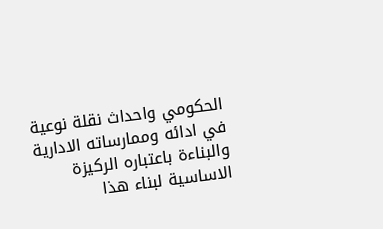الحكومي واحداث نقلة نوعية في ادائه وممارساته الادارية والبناءة باعتباره الركيزة الاساسية لبناء هذا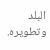البلد وتطويره.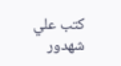كتب علي شهدور